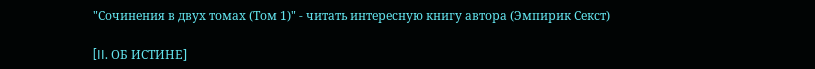"Сочинения в двух томах (Том 1)" - читать интересную книгу автора (Эмпирик Секст)

[II. ОБ ИСТИНЕ]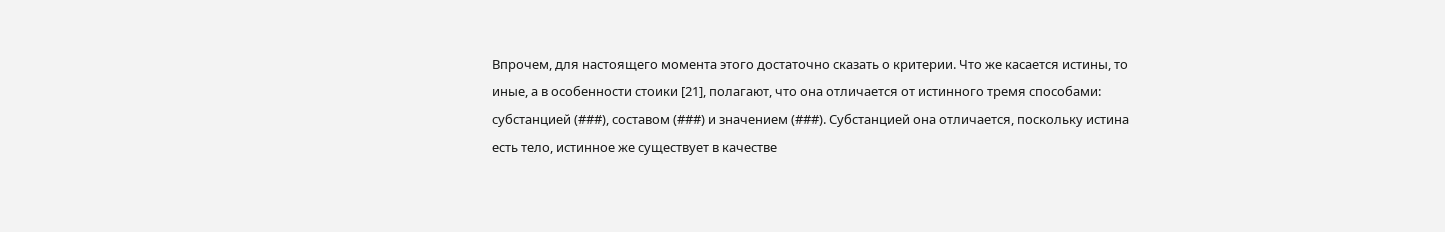Впрочем, для настоящего момента этого достаточно сказать о критерии. Что же касается истины, то иные, а в особенности стоики [21], полагают, что она отличается от истинного тремя способами: субстанцией (###), составом (###) и значением (###). Субстанцией она отличается, поскольку истина есть тело, истинное же существует в качестве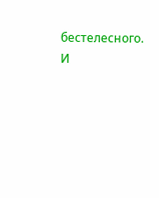бестелесного. И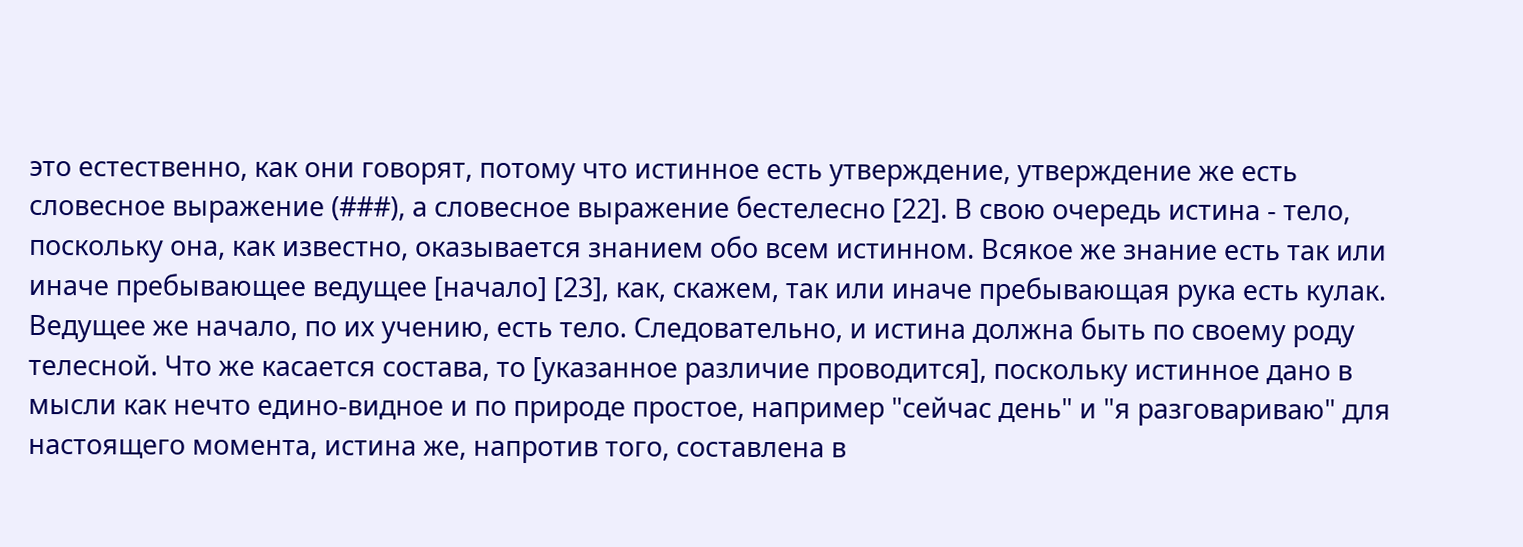это естественно, как они говорят, потому что истинное есть утверждение, утверждение же есть словесное выражение (###), а словесное выражение бестелесно [22]. В свою очередь истина - тело, поскольку она, как известно, оказывается знанием обо всем истинном. Всякое же знание есть так или иначе пребывающее ведущее [начало] [23], как, скажем, так или иначе пребывающая рука есть кулак. Ведущее же начало, по их учению, есть тело. Следовательно, и истина должна быть по своему роду телесной. Что же касается состава, то [указанное различие проводится], поскольку истинное дано в мысли как нечто едино-видное и по природе простое, например "сейчас день" и "я разговариваю" для настоящего момента, истина же, напротив того, составлена в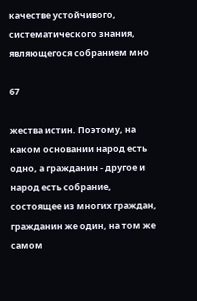качестве устойчивого, систематического знания, являющегося собранием мно

67

жества истин. Поэтому, на каком основании народ есть одно, а гражданин - другое и народ есть собрание, состоящее из многих граждан, гражданин же один, на том же самом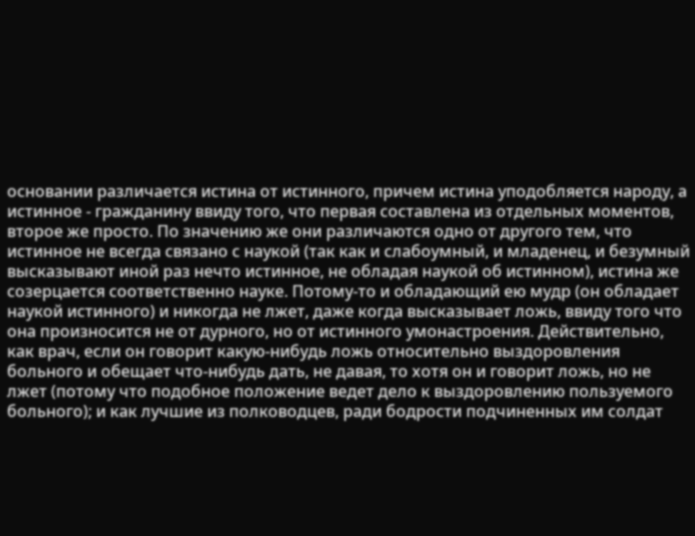основании различается истина от истинного, причем истина уподобляется народу, а истинное - гражданину ввиду того, что первая составлена из отдельных моментов, второе же просто. По значению же они различаются одно от другого тем, что истинное не всегда связано с наукой (так как и слабоумный, и младенец, и безумный высказывают иной раз нечто истинное, не обладая наукой об истинном), истина же созерцается соответственно науке. Потому-то и обладающий ею мудр (он обладает наукой истинного) и никогда не лжет, даже когда высказывает ложь, ввиду того что она произносится не от дурного, но от истинного умонастроения. Действительно, как врач, если он говорит какую-нибудь ложь относительно выздоровления больного и обещает что-нибудь дать, не давая, то хотя он и говорит ложь, но не лжет (потому что подобное положение ведет дело к выздоровлению пользуемого больного); и как лучшие из полководцев, ради бодрости подчиненных им солдат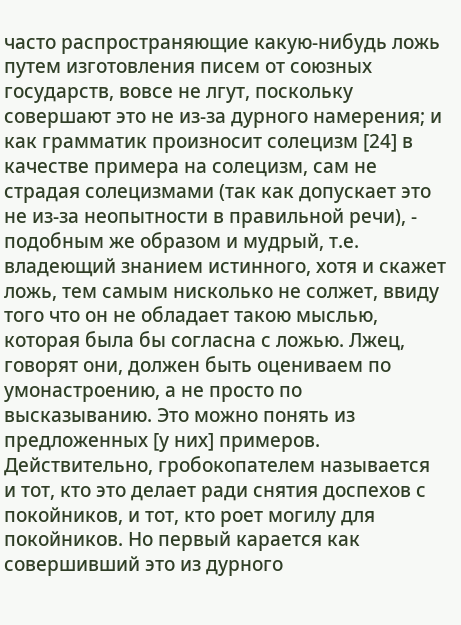часто распространяющие какую-нибудь ложь путем изготовления писем от союзных государств, вовсе не лгут, поскольку совершают это не из-за дурного намерения; и как грамматик произносит солецизм [24] в качестве примера на солецизм, сам не страдая солецизмами (так как допускает это не из-за неопытности в правильной речи), - подобным же образом и мудрый, т.е. владеющий знанием истинного, хотя и скажет ложь, тем самым нисколько не солжет, ввиду того что он не обладает такою мыслью, которая была бы согласна с ложью. Лжец, говорят они, должен быть оцениваем по умонастроению, а не просто по высказыванию. Это можно понять из предложенных [у них] примеров. Действительно, гробокопателем называется и тот, кто это делает ради снятия доспехов с покойников, и тот, кто роет могилу для покойников. Но первый карается как совершивший это из дурного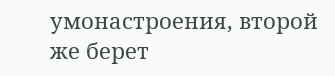умонастроения, второй же берет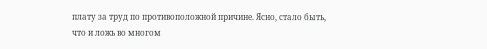плату за труд по противоположной причине. Ясно, стало быть, что и ложь во многом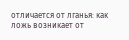отличается от лганья: как ложь возникает от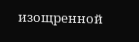изощренной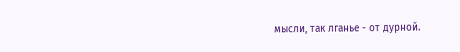мысли, так лганье - от дурной.